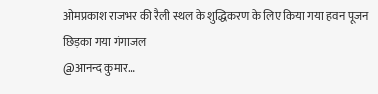ओमप्रकाश राजभर की रैली स्थल के शुद्धिकरण के लिए किया गया हवन पूजन छिड़का गया गंगाजल
@आनन्द कुमार…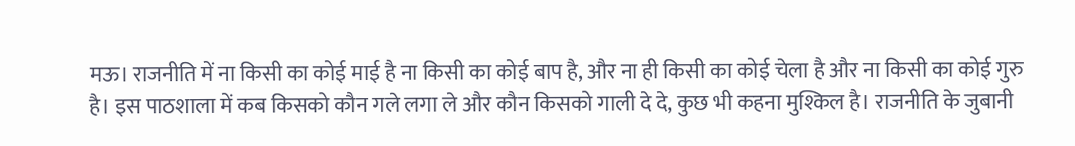मऊ। राजनीति में ना किसी का कोई माई है ना किसी का कोई बाप है, और ना ही किसी का कोई चेला है और ना किसी का कोई गुरु है। इस पाठशाला में कब किसको कौन गले लगा ले और कौन किसको गाली दे दे, कुछ भी कहना मुश्किल है। राजनीति के जुबानी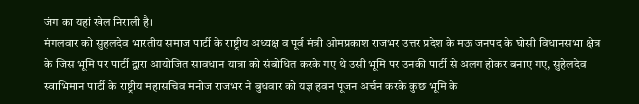जंग का यहां खेल निराली है।
मंगलवार को सुहलदेव भारतीय समाज पार्टी के राष्ट्रीय अध्यक्ष व पूर्व मंत्री ओमप्रकाश राजभर उत्तर प्रदेश के मऊ जनपद के घोसी विधानसभा क्षेत्र के जिस भूमि पर पार्टी द्वारा आयोजित सावधान यात्रा को संबोधित करके गए थे उसी भूमि पर उनकी पार्टी से अलग होकर बनाए गए, सुहेलदेव स्वाभिमान पार्टी के राष्ट्रीय महासचिव मनोज राजभर ने बुधवार को यज्ञ हवन पूजन अर्चन करके कुछ भूमि के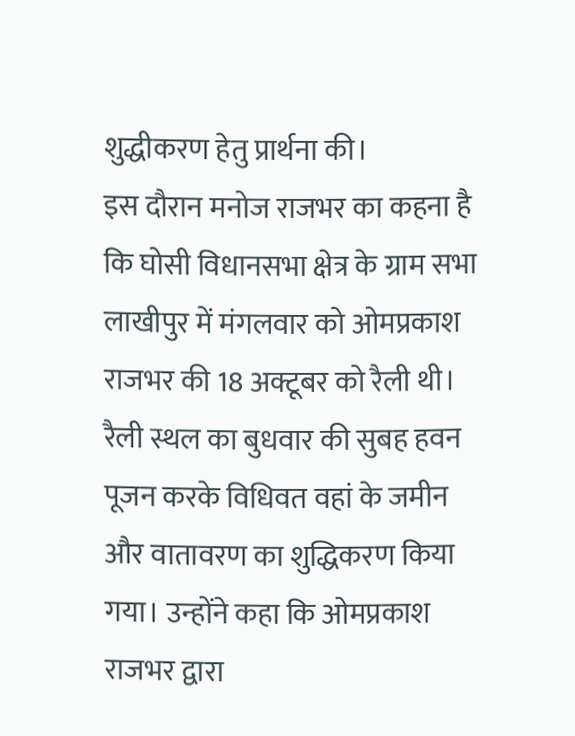शुद्धीकरण हेतु प्रार्थना की।
इस दौरान मनोज राजभर का कहना है कि घोसी विधानसभा क्षेत्र के ग्राम सभा लाखीपुर में मंगलवार को ओमप्रकाश राजभर की 18 अक्टूबर को रैली थी। रैली स्थल का बुधवार की सुबह हवन पूजन करके विधिवत वहां के जमीन और वातावरण का शुद्धिकरण किया गया। उन्होंने कहा कि ओमप्रकाश राजभर द्वारा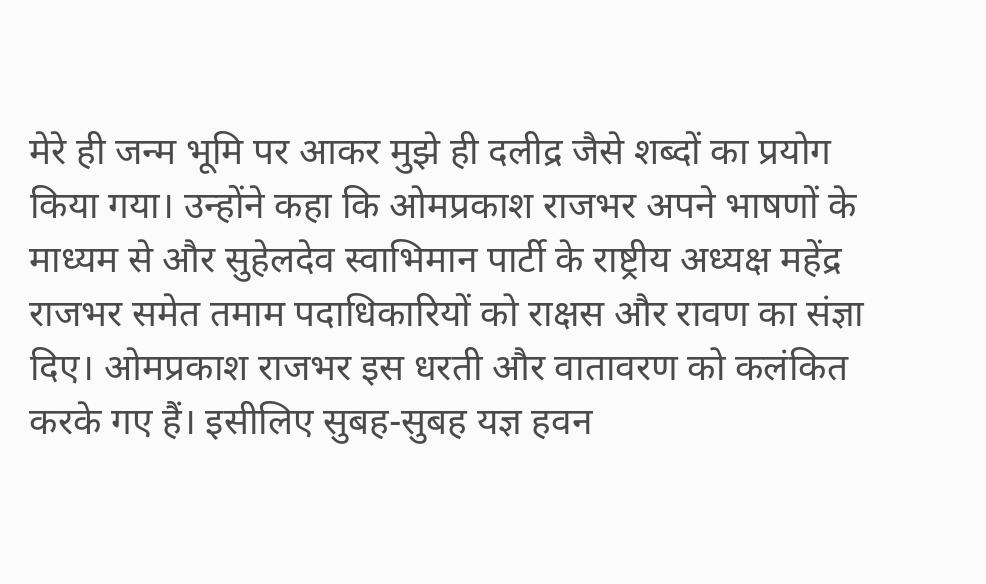मेरे ही जन्म भूमि पर आकर मुझे ही दलीद्र जैसे शब्दों का प्रयोग किया गया। उन्होंने कहा कि ओमप्रकाश राजभर अपने भाषणों के माध्यम से और सुहेलदेव स्वाभिमान पार्टी के राष्ट्रीय अध्यक्ष महेंद्र राजभर समेत तमाम पदाधिकारियों को राक्षस और रावण का संज्ञा दिए। ओमप्रकाश राजभर इस धरती और वातावरण को कलंकित करके गए हैं। इसीलिए सुबह-सुबह यज्ञ हवन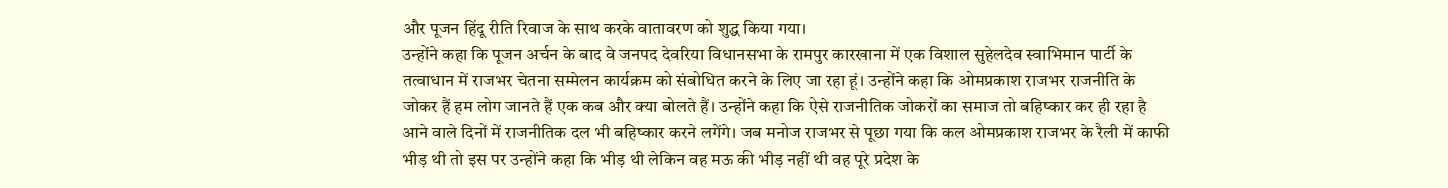और पूजन हिंदू रीति रिवाज के साथ करके वातावरण को शुद्ध किया गया।
उन्होंने कहा कि पूजन अर्चन के बाद वे जनपद देवरिया विधानसभा के रामपुर कारखाना में एक विशाल सुहेलदेव स्वाभिमान पार्टी के तत्वाधान में राजभर चेतना सम्मेलन कार्यक्रम को संबोधित करने के लिए जा रहा हूं। उन्होंने कहा कि ओमप्रकाश राजभर राजनीति के जोकर हैं हम लोग जानते हैं एक कब और क्या बोलते हैं। उन्होंने कहा कि ऐसे राजनीतिक जोकरों का समाज तो बहिष्कार कर ही रहा है आने वाले दिनों में राजनीतिक दल भी बहिष्कार करने लगेंगे। जब मनोज राजभर से पूछा गया कि कल ओमप्रकाश राजभर के रैली में काफी भीड़ थी तो इस पर उन्होंने कहा कि भीड़ थी लेकिन वह मऊ की भीड़ नहीं थी वह पूरे प्रदेश के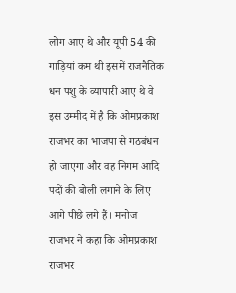लोग आए थे और यूपी 54 की गाड़ियां कम थी इसमें राजनैतिक धन पशु के व्यापारी आए थे वे इस उम्मीद में है कि ओमप्रकाश राजभर का भाजपा से गठबंधन हो जाएगा और वह निगम आदि पदों की बोली लगाने के लिए आगे पीछे लगे हैं। मनोज राजभर ने कहा कि ओमप्रकाश राजभर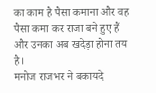का काम है पैसा कमाना और वह पैसा कमा कर राजा बने हुए हैं और उनका अब खदेड़ा होना तय है।
मनोज राजभर ने बकायदे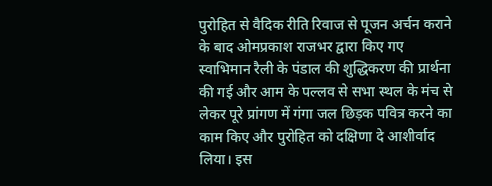पुरोहित से वैदिक रीति रिवाज से पूजन अर्चन कराने के बाद ओमप्रकाश राजभर द्वारा किए गए स्वाभिमान रैली के पंडाल की शुद्धिकरण की प्रार्थना की गई और आम के पल्लव से सभा स्थल के मंच से लेकर पूरे प्रांगण में गंगा जल छिड़क पवित्र करने का काम किए और पुरोहित को दक्षिणा दे आशीर्वाद लिया। इस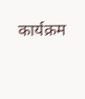कार्यक्रम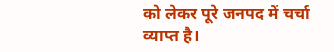को लेकर पूरे जनपद में चर्चा व्याप्त है।